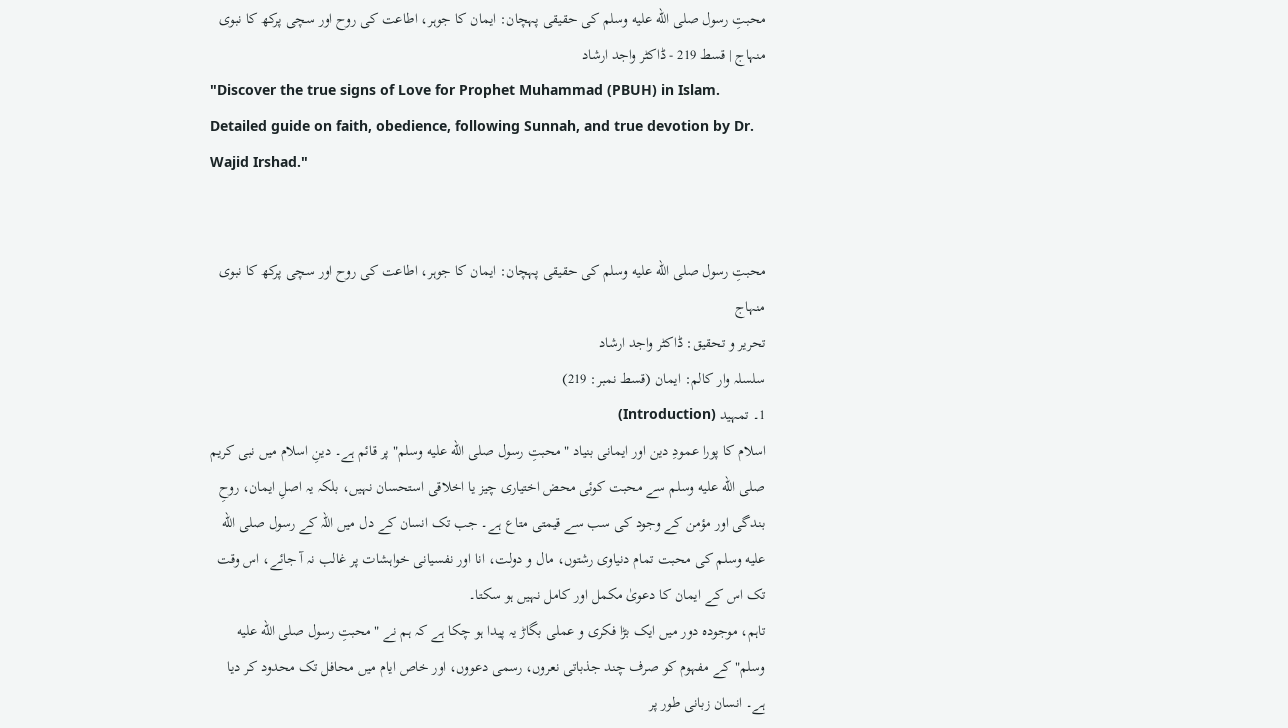محبتِ رسول صلى الله عليه وسلم کی حقیقی پہچان: ایمان کا جوہر، اطاعت کی روح اور سچی پرکھ کا نبوی منہاج | قسط 219 - ڈاکٹر واجد ارشاد
"Discover the true signs of Love for Prophet Muhammad (PBUH) in Islam. Detailed guide on faith, obedience, following Sunnah, and true devotion by Dr. Wajid Irshad."


محبتِ رسول صلى الله عليه وسلم کی حقیقی پہچان: ایمان کا جوہر، اطاعت کی روح اور سچی پرکھ کا نبوی منہاج
تحریر و تحقیق: ڈاکٹر واجد ارشاد
سلسلہ وار کالم: ایمان (قسط نمبر: 219)
1۔ تمہید (Introduction)
اسلام کا پورا عمودِ دین اور ایمانی بنیاد "محبتِ رسول صلى الله عليه وسلم" پر قائم ہے۔ دینِ اسلام میں نبی کریم صلى الله عليه وسلم سے محبت کوئی محض اختیاری چیز یا اخلاقی استحسان نہیں، بلکہ یہ اصلِ ایمان، روحِ بندگی اور مؤمن کے وجود کی سب سے قیمتی متاع ہے۔ جب تک انسان کے دل میں اللہ کے رسول صلى الله عليه وسلم کی محبت تمام دنیاوی رشتوں، مال و دولت، انا اور نفسیانی خواہشات پر غالب نہ آ جائے، اس وقت تک اس کے ایمان کا دعویٰ مکمل اور کامل نہیں ہو سکتا۔
تاہم، موجودہ دور میں ایک بڑا فکری و عملی بگاڑ یہ پیدا ہو چکا ہے کہ ہم نے "محبتِ رسول صلى الله عليه وسلم" کے مفہوم کو صرف چند جذباتی نعروں، رسمی دعووں، اور خاص ایام میں محافل تک محدود کر دیا ہے۔ انسان زبانی طور پر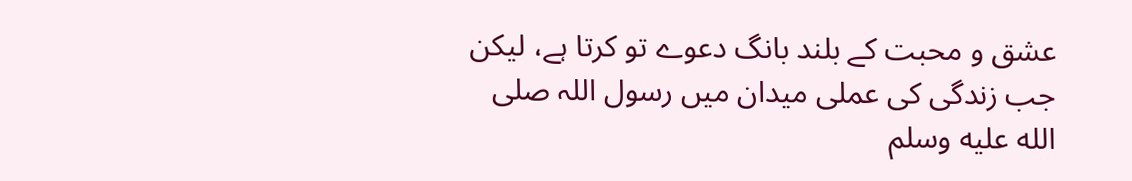عشق و محبت کے بلند بانگ دعوے تو کرتا ہے، لیکن جب زندگی کی عملی میدان میں رسول اللہ صلى الله عليه وسلم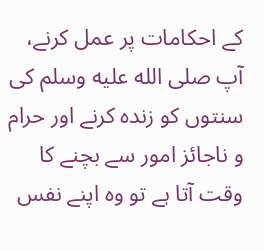کے احکامات پر عمل کرنے، آپ صلى الله عليه وسلم کی سنتوں کو زندہ کرنے اور حرام و ناجائز امور سے بچنے کا وقت آتا ہے تو وہ اپنے نفس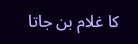کا غلام بن جاتا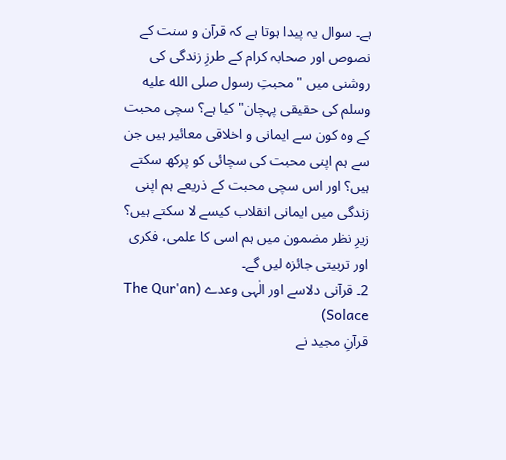ہے۔ سوال یہ پیدا ہوتا ہے کہ قرآن و سنت کے نصوص اور صحابہ کرام کے طرزِ زندگی کی روشنی میں "محبتِ رسول صلى الله عليه وسلم کی حقیقی پہچان" کیا ہے؟ سچی محبت کے وہ کون سے ایمانی و اخلاقی معائیر ہیں جن سے ہم اپنی محبت کی سچائی کو پرکھ سکتے ہیں؟ اور اس سچی محبت کے ذریعے ہم اپنی زندگی میں ایمانی انقلاب کیسے لا سکتے ہیں؟ زیرِ نظر مضمون میں ہم اسی کا علمی، فکری اور تربیتی جائزہ لیں گے۔
2۔ قرآنی دلاسے اور الٰہی وعدے (The Qur'an Solace)
قرآنِ مجید نے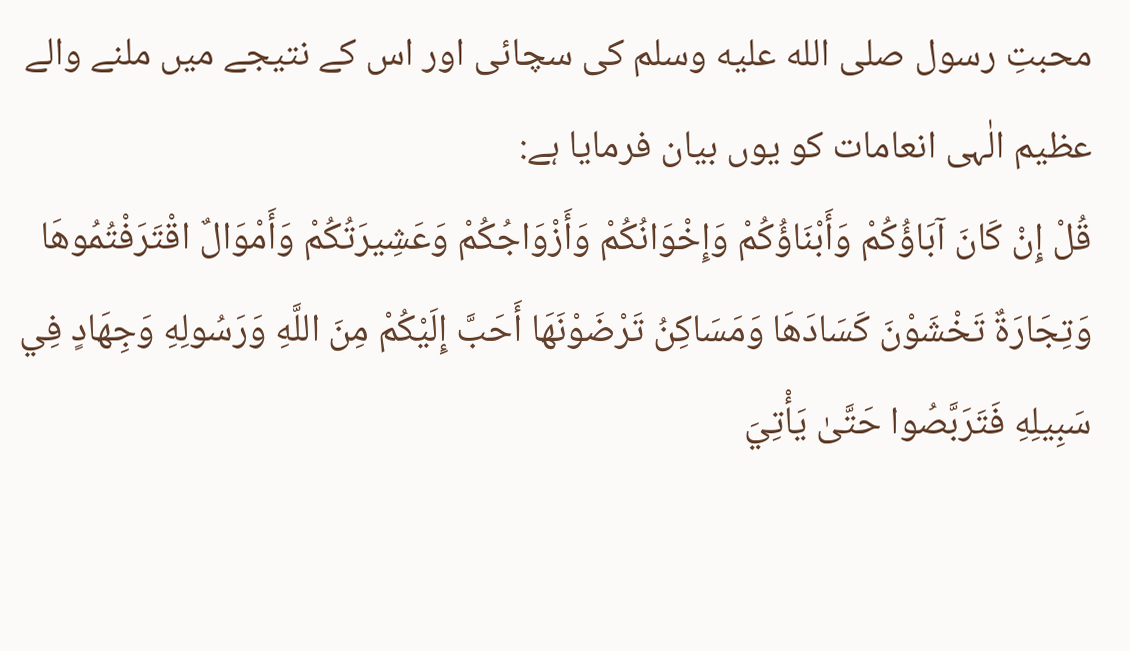محبتِ رسول صلى الله عليه وسلم کی سچائی اور اس کے نتیجے میں ملنے والے عظیم الٰہی انعامات کو یوں بیان فرمایا ہے:
قُلْ إِنْ كَانَ آبَاؤُكُمْ وَأَبْنَاؤُكُمْ وَإِخْوَانُكُمْ وَأَزْوَاجُكُمْ وَعَشِيرَتُكُمْ وَأَمْوَالٌ اقْتَرَفْتُمُوهَا وَتِجَارَةٌ تَخْشَوْنَ كَسَادَهَا وَمَسَاكِنُ تَرْضَوْنَهَا أَحَبَّ إِلَيْكُمْ مِنَ اللَّهِ وَرَسُولِهِ وَجِهَادٍ فِي سَبِيلِهِ فَتَرَبَّصُوا حَتَّىٰ يَأْتِيَ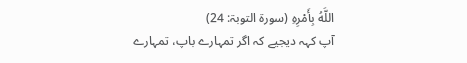اللَّهُ بِأَمْرِهِ (سورۃ التوبۃ: 24)
آپ کہہ دیجیے کہ اگر تمہارے باپ، تمہارے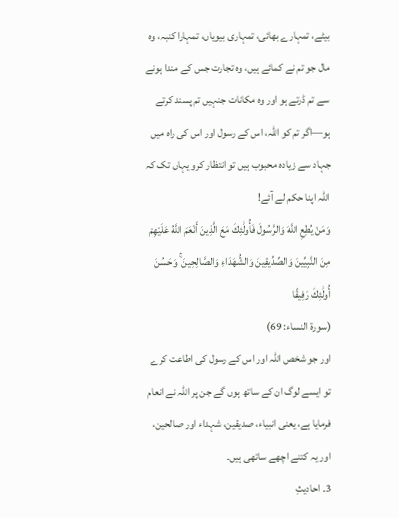بیٹے، تمہارے بھائی، تمہاری بیویاں، تمہارا کنبہ، وہ مال جو تم نے کمائے ہیں، وہ تجارت جس کے مندا ہونے سے تم ڈرتے ہو اور وہ مکانات جنہیں تم پسند کرتے ہو—اگر تم کو اللہ، اس کے رسول اور اس کی راہ میں جہاد سے زیادہ محبوب ہیں تو انتظار کرو یہاں تک کہ اللہ اپنا حکم لے آئے!
وَمَنْ يُطِعِ اللَّهَ وَالرَّسُولَ فَأُولَٰئِكَ مَعَ الَّذِينَ أَنْعَمَ اللَّهُ عَلَيْهِمْ مِنَ النَّبِيِّينَ وَالصِّدِّيقِينَ وَالشُّهَدَاءِ وَالصَّالِحِينَ ۚ وَحَسُنَ أُولَٰئِكَ رَفِيقًا
(سورۃ النساء: 69)
اور جو شخص اللہ اور اس کے رسول کی اطاعت کرے تو ایسے لوگ ان کے ساتھ ہوں گے جن پر اللہ نے انعام فرمایا ہے، یعنی انبیاء، صدیقین، شہداء اور صالحین، اور یہ کتنے اچھے ساتھی ہیں۔
3۔ احادیثِ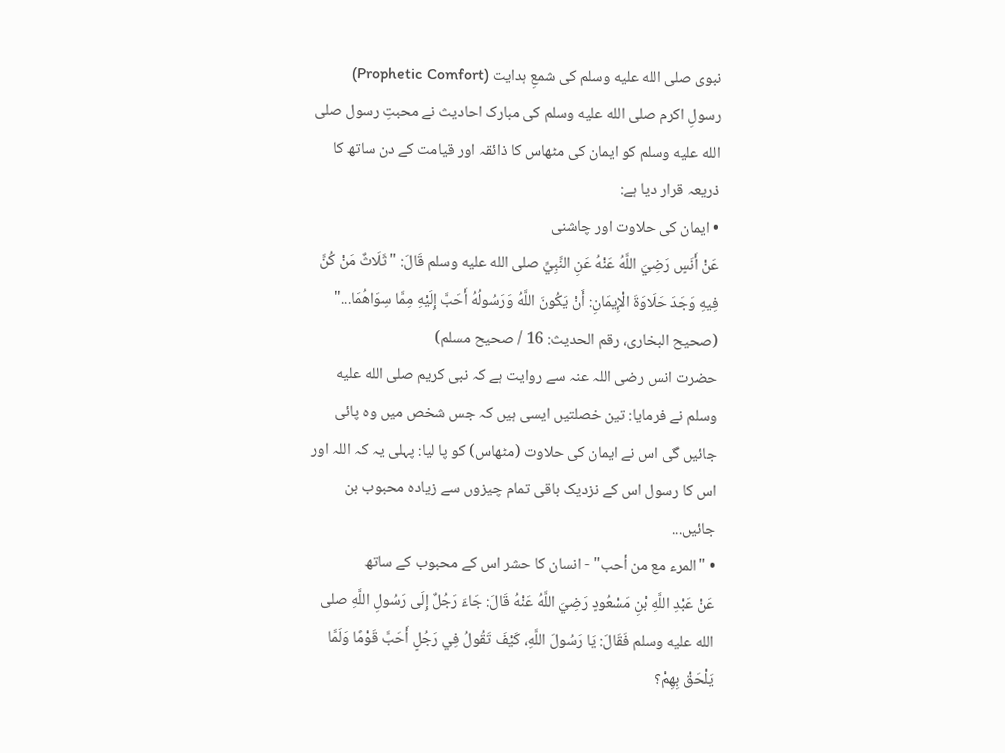نبوی صلى الله عليه وسلم کی شمعِ ہدایت (Prophetic Comfort)
رسولِ اکرم صلى الله عليه وسلم کی مبارک احادیث نے محبتِ رسول صلى الله عليه وسلم کو ایمان کی مٹھاس کا ذائقہ اور قیامت کے دن ساتھ کا ذریعہ قرار دیا ہے:
• ایمان کی حلاوت اور چاشنی
عَنْ أَنَسٍ رَضِيَ اللَّهُ عَنْهُ عَنِ النَّبِيِّ صلى الله عليه وسلم قَالَ: "ثَلَاثٌ مَنْ كُنَّ فِيهِ وَجَدَ حَلَاوَةَ الْإِيمَانِ: أَنْ يَكُونَ اللَّهُ وَرَسُولُهُ أَحَبَّ إِلَيْهِ مِمَّا سِوَاهُمَا..."
(صحیح البخاری، رقم الحدیث: 16 / صحیح مسلم)
حضرت انس رضی اللہ عنہ سے روایت ہے کہ نبی کریم صلى الله عليه وسلم نے فرمایا: تین خصلتیں ایسی ہیں کہ جس شخص میں وہ پائی جائیں گی اس نے ایمان کی حلاوت (مٹھاس) کو پا لیا: پہلی یہ کہ اللہ اور اس کا رسول اس کے نزدیک باقی تمام چیزوں سے زیادہ محبوب بن جائیں...
• "المرء مع من أحب" - انسان کا حشر اس کے محبوب کے ساتھ
عَنْ عَبْدِ اللَّهِ بْنِ مَسْعُودٍ رَضِيَ اللَّهُ عَنْهُ قَالَ: جَاءَ رَجُلٌ إِلَى رَسُولِ اللَّهِ صلى الله عليه وسلم فَقَالَ: يَا رَسُولَ اللَّهِ، كَيْفَ تَقُولُ فِي رَجُلٍ أَحَبَّ قَوْمًا وَلَمَّا يَلْحَقْ بِهِمْ؟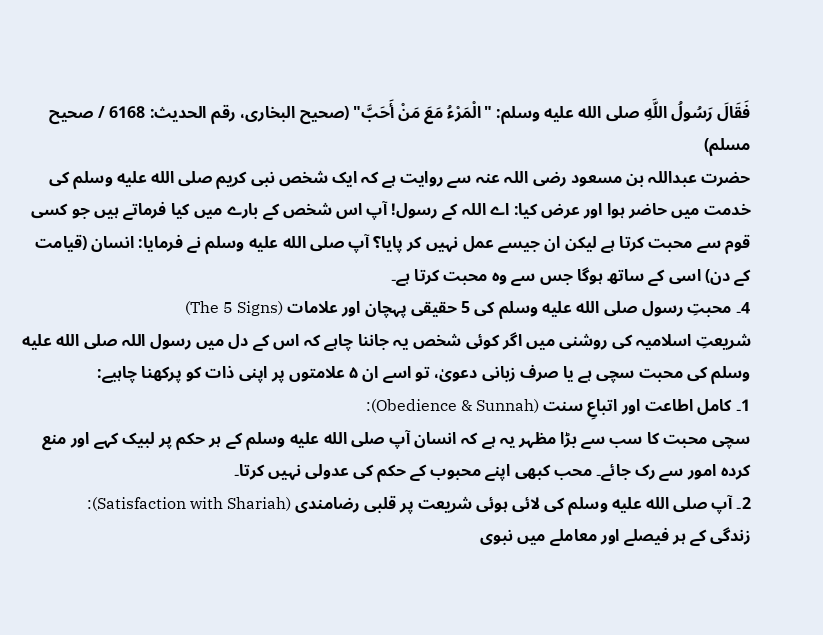فَقَالَ رَسُولُ اللَّهِ صلى الله عليه وسلم: "الْمَرْءُ مَعَ مَنْ أَحَبَّ" (صحیح البخاری، رقم الحدیث: 6168 / صحیح مسلم)
حضرت عبداللہ بن مسعود رضی اللہ عنہ سے روایت ہے کہ ایک شخص نبی کریم صلى الله عليه وسلم کی خدمت میں حاضر ہوا اور عرض کیا: اے اللہ کے رسول! آپ اس شخص کے بارے میں کیا فرماتے ہیں جو کسی قوم سے محبت کرتا ہے لیکن ان جیسے عمل نہیں کر پایا؟ آپ صلى الله عليه وسلم نے فرمایا: انسان (قیامت کے دن) اسی کے ساتھ ہوگا جس سے وہ محبت کرتا ہے۔
4۔ محبتِ رسول صلى الله عليه وسلم کی 5 حقیقی پہچان اور علامات (The 5 Signs)
شریعتِ اسلامیہ کی روشنی میں اگر کوئی شخص یہ جاننا چاہے کہ اس کے دل میں رسول اللہ صلى الله عليه وسلم کی محبت سچی ہے یا صرف زبانی دعویٰ، تو اسے ان ۵ علامتوں پر اپنی ذات کو پرکھنا چاہیے:
1۔ کامل اطاعت اور اتباعِ سنت (Obedience & Sunnah):
سچی محبت کا سب سے بڑا مظہر یہ ہے کہ انسان آپ صلى الله عليه وسلم کے ہر حکم پر لبیک کہے اور منع کردہ امور سے رک جائے۔ محب کبھی اپنے محبوب کے حکم کی عدولی نہیں کرتا۔
2۔ آپ صلى الله عليه وسلم کی لائی ہوئی شریعت پر قلبی رضامندی (Satisfaction with Shariah):
زندگی کے ہر فیصلے اور معاملے میں نبوی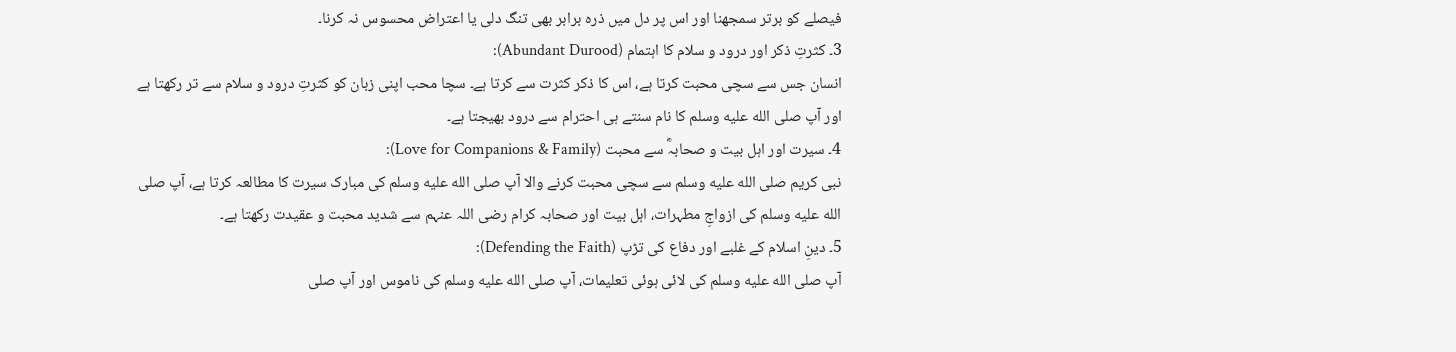فیصلے کو برتر سمجھنا اور اس پر دل میں ذرہ برابر بھی تنگ دلی یا اعتراض محسوس نہ کرنا۔
3۔ کثرتِ ذکر اور درود و سلام کا اہتمام (Abundant Durood):
انسان جس سے سچی محبت کرتا ہے، اس کا ذکر کثرت سے کرتا ہے۔ سچا محب اپنی زبان کو کثرتِ درود و سلام سے تر رکھتا ہے اور آپ صلى الله عليه وسلم کا نام سنتے ہی احترام سے درود بھیجتا ہے۔
4۔ سیرت اور اہل بیت و صحابہؓ سے محبت (Love for Companions & Family):
نبی کریم صلى الله عليه وسلم سے سچی محبت کرنے والا آپ صلى الله عليه وسلم کی مبارک سیرت کا مطالعہ کرتا ہے، آپ صلى الله عليه وسلم کی ازواجِ مطہرات، اہل بیت اور صحابہ کرام رضی اللہ عنہم سے شدید محبت و عقیدت رکھتا ہے۔
5۔ دینِ اسلام کے غلبے اور دفاع کی تڑپ (Defending the Faith):
آپ صلى الله عليه وسلم کی لائی ہوئی تعلیمات، آپ صلى الله عليه وسلم کی ناموس اور آپ صلى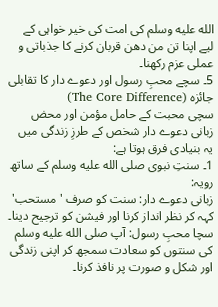الله عليه وسلم کی امت کی خیر خواہی کے لیے اپنا تن من دھن قربان کرنے کا جذباتی و عملی عزم رکھنا۔
5۔ سچے محبِ رسول اور دعوے دار کا تقابلی جائزہ (The Core Difference)
سچی محبت کے حامل مؤمن اور محض زبانی دعوے دار شخص کے طرزِ زندگی میں یہ بنیادی فرق ہوتا ہے:
1۔ سنتِ نبوی صلى الله عليه وسلم کے ساتھ رویہ:
زبانی دعوے دار: سنت کو صرف 'مستحب' کہہ کر نظر انداز کرنا اور فیشن کو ترجیح دینا۔
سچا محبِ رسول: آپ صلى الله عليه وسلم کی سنتوں کو سعادت سمجھ کر اپنی زندگی اور شکل و صورت پر نافذ کرنا۔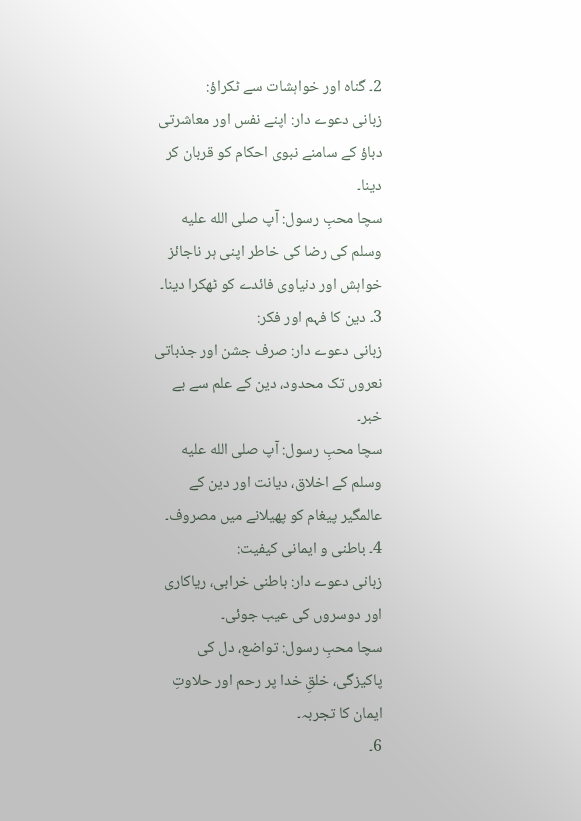2۔ گناہ اور خواہشات سے ٹکراؤ:
زبانی دعوے دار: اپنے نفس اور معاشرتی دباؤ کے سامنے نبوی احکام کو قربان کر دینا۔
سچا محبِ رسول: آپ صلى الله عليه وسلم کی رضا کی خاطر اپنی ہر ناجائز خواہش اور دنیاوی فائدے کو ٹھکرا دینا۔
3۔ دین کا فہم اور فکر:
زبانی دعوے دار: صرف جشن اور جذباتی نعروں تک محدود، دین کے علم سے بے خبر۔
سچا محبِ رسول: آپ صلى الله عليه وسلم کے اخلاق، دیانت اور دین کے عالمگیر پیغام کو پھیلانے میں مصروف۔
4۔ باطنی و ایمانی کیفیت:
زبانی دعوے دار: باطنی خرابی، ریاکاری اور دوسروں کی عیب جوئی۔
سچا محبِ رسول: تواضع، دل کی پاکیزگی، خلقِ خدا پر رحم اور حلاوتِ ایمان کا تجربہ۔
6۔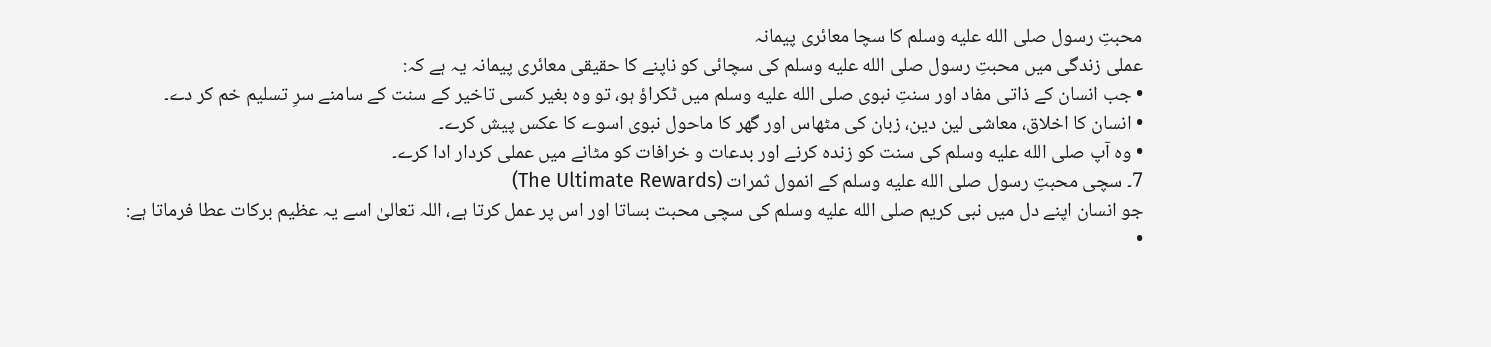محبتِ رسول صلى الله عليه وسلم کا سچا معائری پیمانہ
عملی زندگی میں محبتِ رسول صلى الله عليه وسلم کی سچائی کو ناپنے کا حقیقی معائری پیمانہ یہ ہے کہ:
• جب انسان کے ذاتی مفاد اور سنتِ نبوی صلى الله عليه وسلم میں ٹکراؤ ہو، تو وہ بغیر کسی تاخیر کے سنت کے سامنے سرِ تسلیم خم کر دے۔
• انسان کا اخلاق، معاشی لین دین، زبان کی مٹھاس اور گھر کا ماحول نبوی اسوے کا عکس پیش کرے۔
• وہ آپ صلى الله عليه وسلم کی سنت کو زندہ کرنے اور بدعات و خرافات کو مٹانے میں عملی کردار ادا کرے۔
7۔ سچی محبتِ رسول صلى الله عليه وسلم کے انمول ثمرات (The Ultimate Rewards)
جو انسان اپنے دل میں نبی کریم صلى الله عليه وسلم کی سچی محبت بساتا اور اس پر عمل کرتا ہے، اللہ تعالیٰ اسے یہ عظیم برکات عطا فرماتا ہے:
•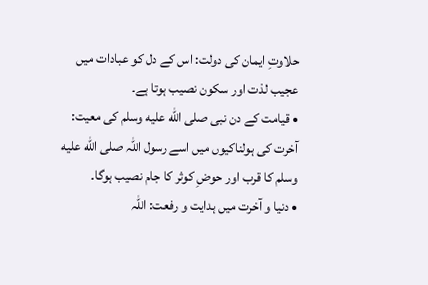حلاوتِ ایمان کی دولت: اس کے دل کو عبادات میں عجیب لذت اور سکون نصیب ہوتا ہے۔
• قیامت کے دن نبی صلى الله عليه وسلم کی معیت: آخرت کی ہولناکیوں میں اسے رسول اللہ صلى الله عليه وسلم کا قرب اور حوضِ کوثر کا جام نصیب ہوگا۔
• دنیا و آخرت میں ہدایت و رفعت: اللہ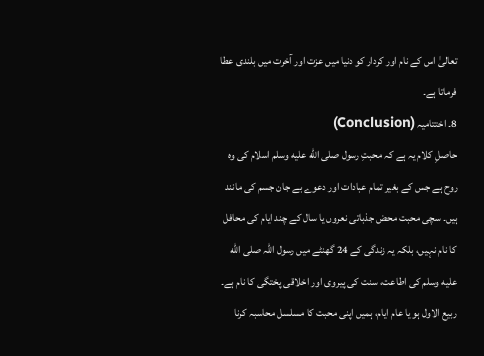تعالیٰ اس کے نام اور کردار کو دنیا میں عزت اور آخرت میں بلندی عطا فرماتا ہے۔
8۔ اختتامیہ (Conclusion)
حاصلِ کلام یہ ہے کہ محبتِ رسول صلى الله عليه وسلم اسلام کی وہ روح ہے جس کے بغیر تمام عبادات اور دعوے بے جان جسم کی مانند ہیں۔ سچی محبت محض جذباتی نعروں یا سال کے چند ایام کی محافل کا نام نہیں، بلکہ یہ زندگی کے 24 گھنٹے میں رسول اللہ صلى الله عليه وسلم کی اطاعت، سنت کی پیروی اور اخلاقی پختگی کا نام ہے۔ ربیع الاول ہو یا عام ایام، ہمیں اپنی محبت کا مسلسل محاسبہ کرنا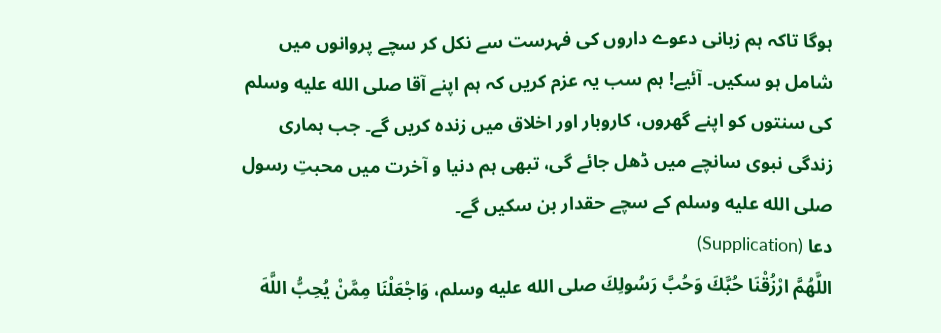ہوگا تاکہ ہم زبانی دعوے داروں کی فہرست سے نکل کر سچے پروانوں میں شامل ہو سکیں۔ آئیے! ہم سب یہ عزم کریں کہ ہم اپنے آقا صلى الله عليه وسلم کی سنتوں کو اپنے گھروں، کاروبار اور اخلاق میں زندہ کریں گے۔ جب ہماری زندگی نبوی سانچے میں ڈھل جائے گی، تبھی ہم دنیا و آخرت میں محبتِ رسول صلى الله عليه وسلم کے سچے حقدار بن سکیں گے۔
دعا (Supplication)
اللَّهُمَّ ارْزُقْنَا حُبَّكَ وَحُبَّ رَسُولِكَ صلى الله عليه وسلم، وَاجْعَلْنَا مِمَّنْ يُحِبُّ اللَّهَ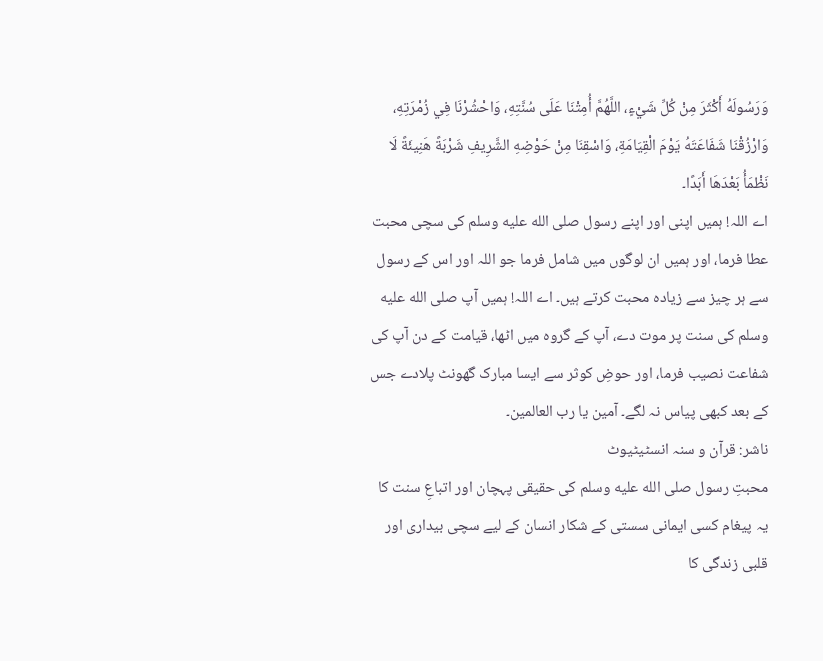وَرَسُولَهُ أَكْثَرَ مِنْ كُلِّ شَيْءٍ، اللَّهُمَّ أُمِتْنَا عَلَى سُنَّتِهِ، وَاحْشُرْنَا فِي زُمْرَتِهِ، وَارْزُقْنَا شَفَاعَتَهُ يَوْمَ الْقِيَامَةِ، وَاسْقِنَا مِنْ حَوْضِهِ الشَّرِيفِ شَرْبَةً هَنِيئَةً لَا نَظْمَأُ بَعْدَهَا أَبَدًا۔
اے اللہ! ہمیں اپنی اور اپنے رسول صلى الله عليه وسلم کی سچی محبت عطا فرما، اور ہمیں ان لوگوں میں شامل فرما جو اللہ اور اس کے رسول سے ہر چیز سے زیادہ محبت کرتے ہیں۔ اے اللہ! ہمیں آپ صلى الله عليه وسلم کی سنت پر موت دے، آپ کے گروہ میں اٹھا، قیامت کے دن آپ کی شفاعت نصیب فرما، اور حوضِ کوثر سے ایسا مبارک گھونٹ پلادے جس کے بعد کبھی پیاس نہ لگے۔ آمین یا رب العالمین۔
ناشر: قرآن و سنہ انسٹیٹیوٹ
محبتِ رسول صلى الله عليه وسلم کی حقیقی پہچان اور اتباعِ سنت کا یہ پیغام کسی ایمانی سستی کے شکار انسان کے لیے سچی بیداری اور قلبی زندگی کا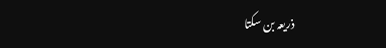ذریعہ بن سکتا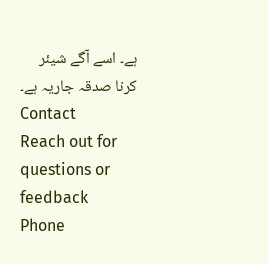ہے۔ اسے آگے شیئر کرنا صدقہ جاریہ ہے۔
Contact
Reach out for questions or feedback
Phone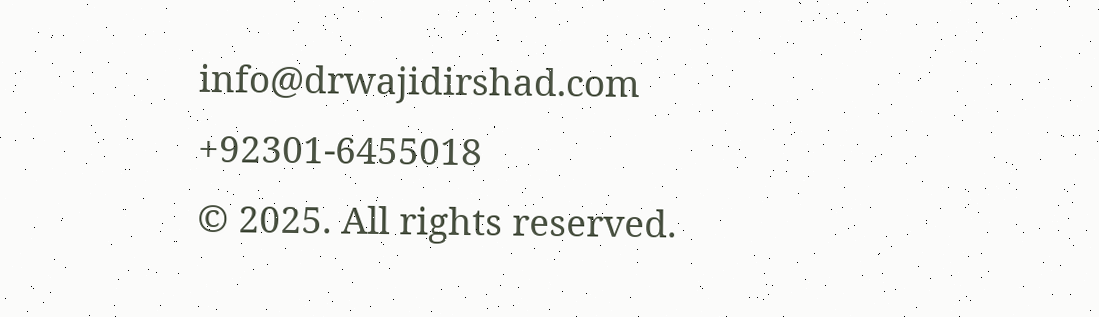info@drwajidirshad.com
+92301-6455018
© 2025. All rights reserved.